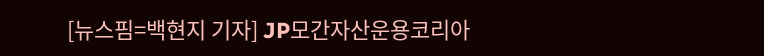[뉴스핌=백현지 기자] JP모간자산운용코리아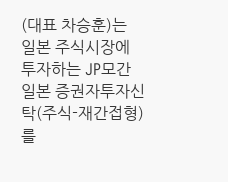(대표 차승훈)는 일본 주식시장에 투자하는 JP모간 일본 증권자투자신탁(주식-재간접형)를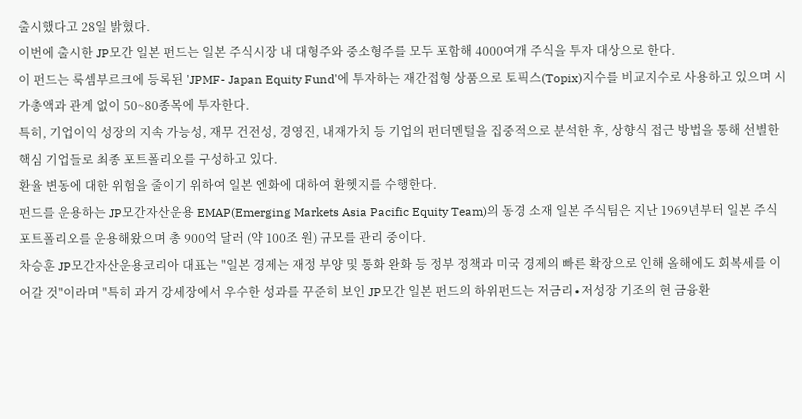출시했다고 28일 밝혔다.
이번에 출시한 JP모간 일본 펀드는 일본 주식시장 내 대형주와 중소형주를 모두 포함해 4000여개 주식을 투자 대상으로 한다.
이 펀드는 룩셈부르크에 등록된 'JPMF- Japan Equity Fund'에 투자하는 재간접형 상품으로 토픽스(Topix)지수를 비교지수로 사용하고 있으며 시가총액과 관계 없이 50~80종목에 투자한다.
특히, 기업이익 성장의 지속 가능성, 재무 건전성, 경영진, 내재가치 등 기업의 펀더멘털을 집중적으로 분석한 후, 상향식 접근 방법을 통해 선별한 핵심 기업들로 최종 포트폴리오를 구성하고 있다.
환율 변동에 대한 위험을 줄이기 위하여 일본 엔화에 대하여 환헷지를 수행한다.
펀드를 운용하는 JP모간자산운용 EMAP(Emerging Markets Asia Pacific Equity Team)의 동경 소재 일본 주식팀은 지난 1969년부터 일본 주식 포트폴리오를 운용해왔으며 총 900억 달러 (약 100조 원) 규모를 관리 중이다.
차승훈 JP모간자산운용코리아 대표는 "일본 경제는 재정 부양 및 통화 완화 등 정부 정책과 미국 경제의 빠른 확장으로 인해 올해에도 회복세를 이어갈 것"이라며 "특히 과거 강세장에서 우수한 성과를 꾸준히 보인 JP모간 일본 펀드의 하위펀드는 저금리∙저성장 기조의 현 금융환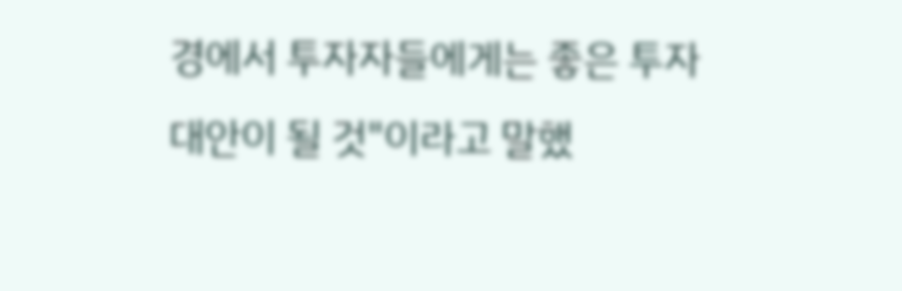경에서 투자자들에게는 좋은 투자 대안이 될 것"이라고 말했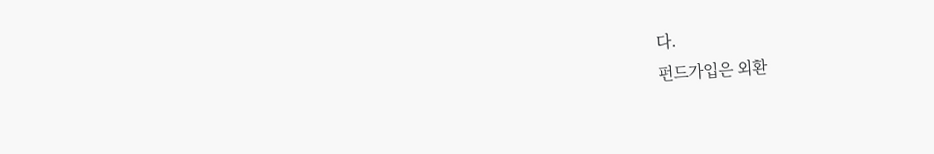다.
펀드가입은 외환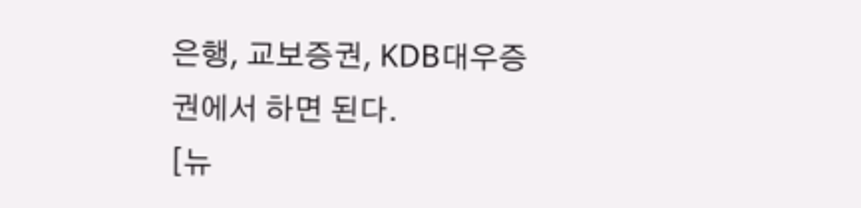은행, 교보증권, KDB대우증권에서 하면 된다.
[뉴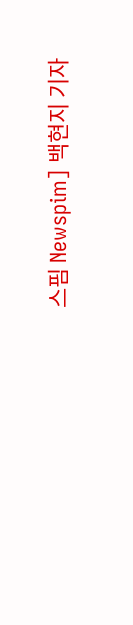스핌 Newspim] 백현지 기자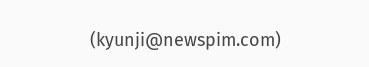(kyunji@newspim.com)